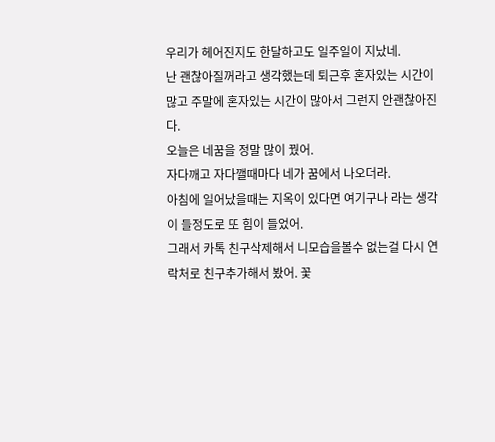우리가 헤어진지도 한달하고도 일주일이 지났네.
난 괜찮아질꺼라고 생각했는데 퇴근후 혼자있는 시간이 많고 주말에 혼자있는 시간이 많아서 그런지 안괜찮아진다.
오늘은 네꿈을 정말 많이 꿨어.
자다깨고 자다깰때마다 네가 꿈에서 나오더라.
아침에 일어났을때는 지옥이 있다면 여기구나 라는 생각이 들정도로 또 힘이 들었어.
그래서 카톡 친구삭제해서 니모습을볼수 없는걸 다시 연락처로 친구추가해서 봤어. 꽃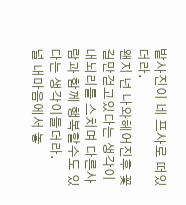밭사진이 네 프사로 떠있더라.
왠지 넌 나와헤어진후 꽃길만걷고있다는 생각이 내뇌리를 스치며 다른사람과 함께 행복할수도 있다는 생각이들더라.
널 내마음에서 놓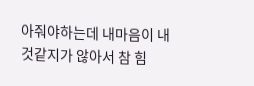아줘야하는데 내마음이 내것같지가 않아서 참 힘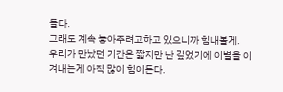들다.
그래도 계속 놓아주려고하고 있으니까 힘내볼게.
우리가 만났던 기간은 짧지만 난 깊었기에 이별을 이겨내는게 아직 많이 힘이든다.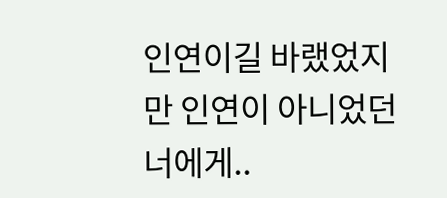인연이길 바랬었지만 인연이 아니었던 너에게..